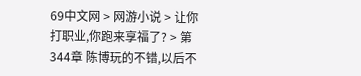69中文网 > 网游小说 > 让你打职业,你跑来享福了? > 第344章 陈博玩的不错,以后不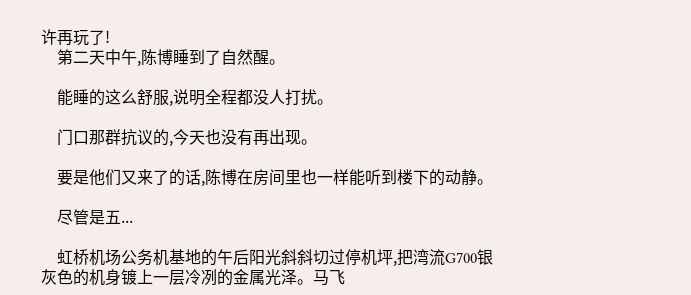许再玩了!
    第二天中午,陈博睡到了自然醒。

    能睡的这么舒服,说明全程都没人打扰。

    门口那群抗议的,今天也没有再出现。

    要是他们又来了的话,陈博在房间里也一样能听到楼下的动静。

    尽管是五...

    虹桥机场公务机基地的午后阳光斜斜切过停机坪,把湾流G700银灰色的机身镀上一层冷冽的金属光泽。马飞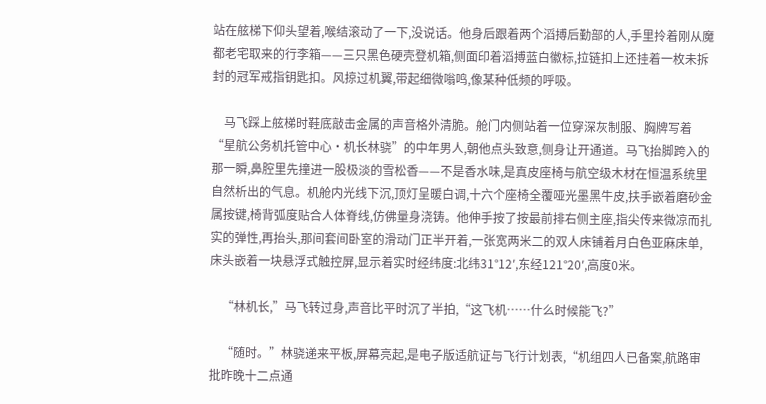站在舷梯下仰头望着,喉结滚动了一下,没说话。他身后跟着两个滔搏后勤部的人,手里拎着刚从魔都老宅取来的行李箱——三只黑色硬壳登机箱,侧面印着滔搏蓝白徽标,拉链扣上还挂着一枚未拆封的冠军戒指钥匙扣。风掠过机翼,带起细微嗡鸣,像某种低频的呼吸。

    马飞踩上舷梯时鞋底敲击金属的声音格外清脆。舱门内侧站着一位穿深灰制服、胸牌写着“星航公务机托管中心·机长林骁”的中年男人,朝他点头致意,侧身让开通道。马飞抬脚跨入的那一瞬,鼻腔里先撞进一股极淡的雪松香——不是香水味,是真皮座椅与航空级木材在恒温系统里自然析出的气息。机舱内光线下沉,顶灯呈暖白调,十六个座椅全覆哑光墨黑牛皮,扶手嵌着磨砂金属按键,椅背弧度贴合人体脊线,仿佛量身浇铸。他伸手按了按最前排右侧主座,指尖传来微凉而扎实的弹性,再抬头,那间套间卧室的滑动门正半开着,一张宽两米二的双人床铺着月白色亚麻床单,床头嵌着一块悬浮式触控屏,显示着实时经纬度:北纬31°12′,东经121°20′,高度0米。

    “林机长,”马飞转过身,声音比平时沉了半拍,“这飞机……什么时候能飞?”

    “随时。”林骁递来平板,屏幕亮起,是电子版适航证与飞行计划表,“机组四人已备案,航路审批昨晚十二点通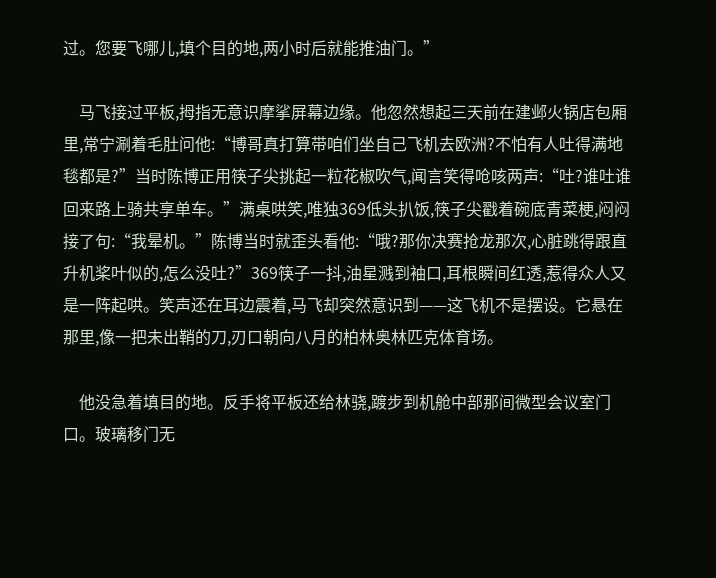过。您要飞哪儿,填个目的地,两小时后就能推油门。”

    马飞接过平板,拇指无意识摩挲屏幕边缘。他忽然想起三天前在建邺火锅店包厢里,常宁涮着毛肚问他:“博哥真打算带咱们坐自己飞机去欧洲?不怕有人吐得满地毯都是?”当时陈博正用筷子尖挑起一粒花椒吹气,闻言笑得呛咳两声:“吐?谁吐谁回来路上骑共享单车。”满桌哄笑,唯独369低头扒饭,筷子尖戳着碗底青菜梗,闷闷接了句:“我晕机。”陈博当时就歪头看他:“哦?那你决赛抢龙那次,心脏跳得跟直升机桨叶似的,怎么没吐?”369筷子一抖,油星溅到袖口,耳根瞬间红透,惹得众人又是一阵起哄。笑声还在耳边震着,马飞却突然意识到——这飞机不是摆设。它悬在那里,像一把未出鞘的刀,刃口朝向八月的柏林奥林匹克体育场。

    他没急着填目的地。反手将平板还给林骁,踱步到机舱中部那间微型会议室门口。玻璃移门无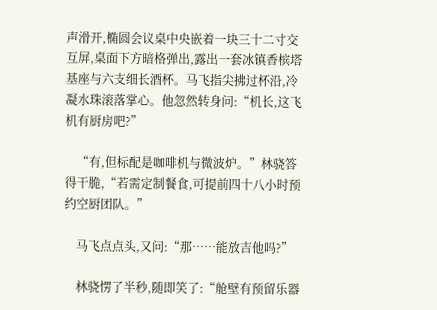声滑开,椭圆会议桌中央嵌着一块三十二寸交互屏,桌面下方暗格弹出,露出一套冰镇香槟塔基座与六支细长酒杯。马飞指尖拂过杯沿,冷凝水珠滚落掌心。他忽然转身问:“机长,这飞机有厨房吧?”

    “有,但标配是咖啡机与微波炉。”林骁答得干脆,“若需定制餐食,可提前四十八小时预约空厨团队。”

    马飞点点头,又问:“那……能放吉他吗?”

    林骁愣了半秒,随即笑了:“舱壁有预留乐器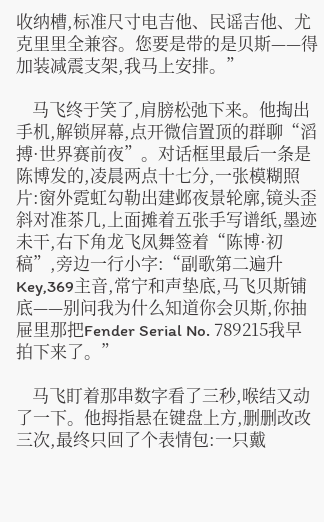收纳槽,标准尺寸电吉他、民谣吉他、尤克里里全兼容。您要是带的是贝斯——得加装减震支架,我马上安排。”

    马飞终于笑了,肩膀松弛下来。他掏出手机,解锁屏幕,点开微信置顶的群聊“滔搏·世界赛前夜”。对话框里最后一条是陈博发的,凌晨两点十七分,一张模糊照片:窗外霓虹勾勒出建邺夜景轮廓,镜头歪斜对准茶几,上面摊着五张手写谱纸,墨迹未干,右下角龙飞凤舞签着“陈博·初稿”,旁边一行小字:“副歌第二遍升Key,369主音,常宁和声垫底,马飞贝斯铺底——别问我为什么知道你会贝斯,你抽屉里那把Fender Serial No. 789215我早拍下来了。”

    马飞盯着那串数字看了三秒,喉结又动了一下。他拇指悬在键盘上方,删删改改三次,最终只回了个表情包:一只戴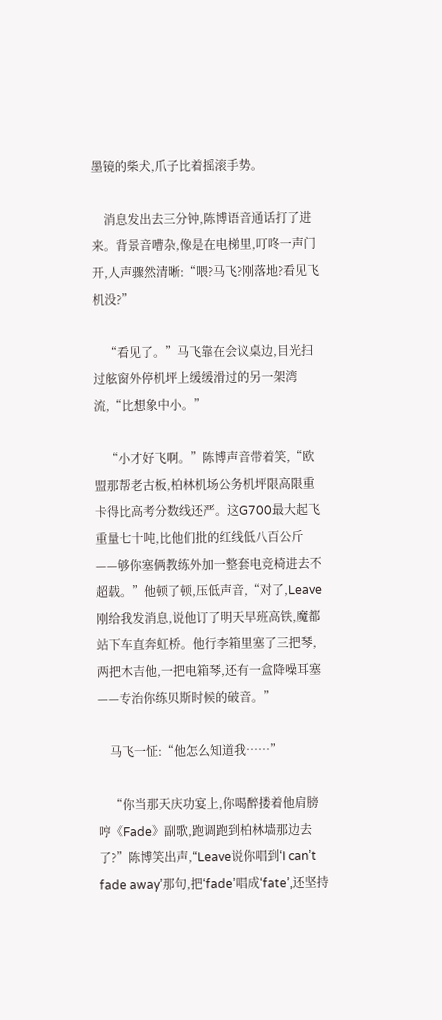墨镜的柴犬,爪子比着摇滚手势。

    消息发出去三分钟,陈博语音通话打了进来。背景音嘈杂,像是在电梯里,叮咚一声门开,人声骤然清晰:“喂?马飞?刚落地?看见飞机没?”

    “看见了。”马飞靠在会议桌边,目光扫过舷窗外停机坪上缓缓滑过的另一架湾流,“比想象中小。”

    “小才好飞啊。”陈博声音带着笑,“欧盟那帮老古板,柏林机场公务机坪限高限重卡得比高考分数线还严。这G700最大起飞重量七十吨,比他们批的红线低八百公斤——够你塞俩教练外加一整套电竞椅进去不超载。”他顿了顿,压低声音,“对了,Leave刚给我发消息,说他订了明天早班高铁,魔都站下车直奔虹桥。他行李箱里塞了三把琴,两把木吉他,一把电箱琴,还有一盒降噪耳塞——专治你练贝斯时候的破音。”

    马飞一怔:“他怎么知道我……”

    “你当那天庆功宴上,你喝醉搂着他肩膀哼《Fade》副歌,跑调跑到柏林墙那边去了?”陈博笑出声,“Leave说你唱到‘I can’t fade away’那句,把‘fade’唱成‘fate’,还坚持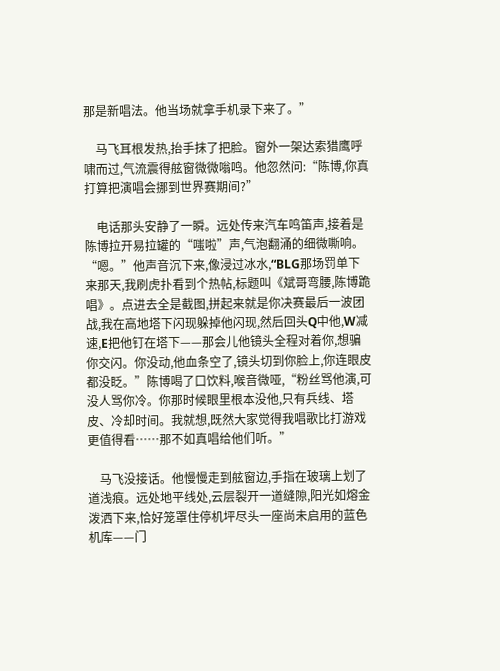那是新唱法。他当场就拿手机录下来了。”

    马飞耳根发热,抬手抹了把脸。窗外一架达索猎鹰呼啸而过,气流震得舷窗微微嗡鸣。他忽然问:“陈博,你真打算把演唱会挪到世界赛期间?”

    电话那头安静了一瞬。远处传来汽车鸣笛声,接着是陈博拉开易拉罐的“嗤啦”声,气泡翻涌的细微嘶响。“嗯。”他声音沉下来,像浸过冰水,“BLG那场罚单下来那天,我刷虎扑看到个热帖,标题叫《斌哥弯腰,陈博跪唱》。点进去全是截图,拼起来就是你决赛最后一波团战,我在高地塔下闪现躲掉他闪现,然后回头Q中他,W减速,E把他钉在塔下——那会儿他镜头全程对着你,想骗你交闪。你没动,他血条空了,镜头切到你脸上,你连眼皮都没眨。”陈博喝了口饮料,喉音微哑,“粉丝骂他演,可没人骂你冷。你那时候眼里根本没他,只有兵线、塔皮、冷却时间。我就想,既然大家觉得我唱歌比打游戏更值得看……那不如真唱给他们听。”

    马飞没接话。他慢慢走到舷窗边,手指在玻璃上划了道浅痕。远处地平线处,云层裂开一道缝隙,阳光如熔金泼洒下来,恰好笼罩住停机坪尽头一座尚未启用的蓝色机库——门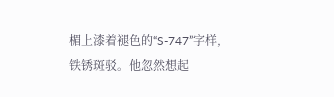楣上漆着褪色的“S-747”字样,铁锈斑驳。他忽然想起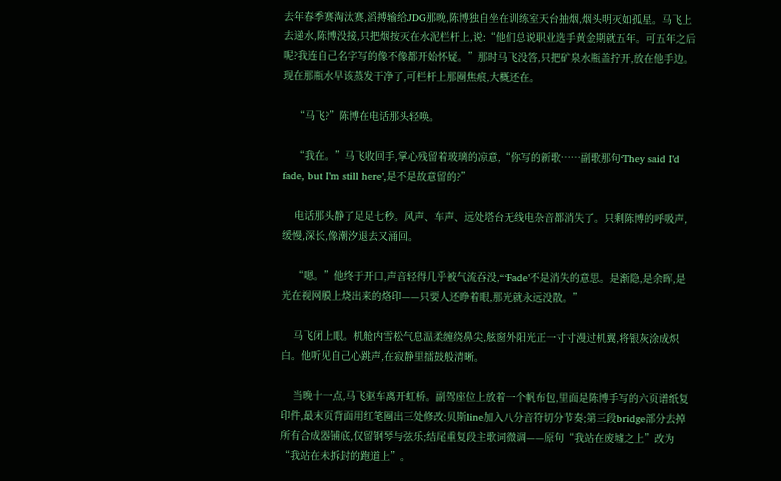去年春季赛淘汰赛,滔搏输给JDG那晚,陈博独自坐在训练室天台抽烟,烟头明灭如孤星。马飞上去递水,陈博没接,只把烟按灭在水泥栏杆上,说:“他们总说职业选手黄金期就五年。可五年之后呢?我连自己名字写的像不像都开始怀疑。”那时马飞没答,只把矿泉水瓶盖拧开,放在他手边。现在那瓶水早该蒸发干净了,可栏杆上那圈焦痕,大概还在。

    “马飞?”陈博在电话那头轻唤。

    “我在。”马飞收回手,掌心残留着玻璃的凉意,“你写的新歌……副歌那句‘They said I’d fade, but I’m still here’,是不是故意留的?”

    电话那头静了足足七秒。风声、车声、远处塔台无线电杂音都消失了。只剩陈博的呼吸声,缓慢,深长,像潮汐退去又涌回。

    “嗯。”他终于开口,声音轻得几乎被气流吞没,“‘Fade’不是消失的意思。是渐隐,是余晖,是光在视网膜上烧出来的烙印——只要人还睁着眼,那光就永远没散。”

    马飞闭上眼。机舱内雪松气息温柔缠绕鼻尖,舷窗外阳光正一寸寸漫过机翼,将银灰涂成炽白。他听见自己心跳声,在寂静里擂鼓般清晰。

    当晚十一点,马飞驱车离开虹桥。副驾座位上放着一个帆布包,里面是陈博手写的六页谱纸复印件,最末页背面用红笔圈出三处修改:贝斯line加入八分音符切分节奏;第三段bridge部分去掉所有合成器铺底,仅留钢琴与弦乐;结尾重复段主歌词微调——原句“我站在废墟之上”改为“我站在未拆封的跑道上”。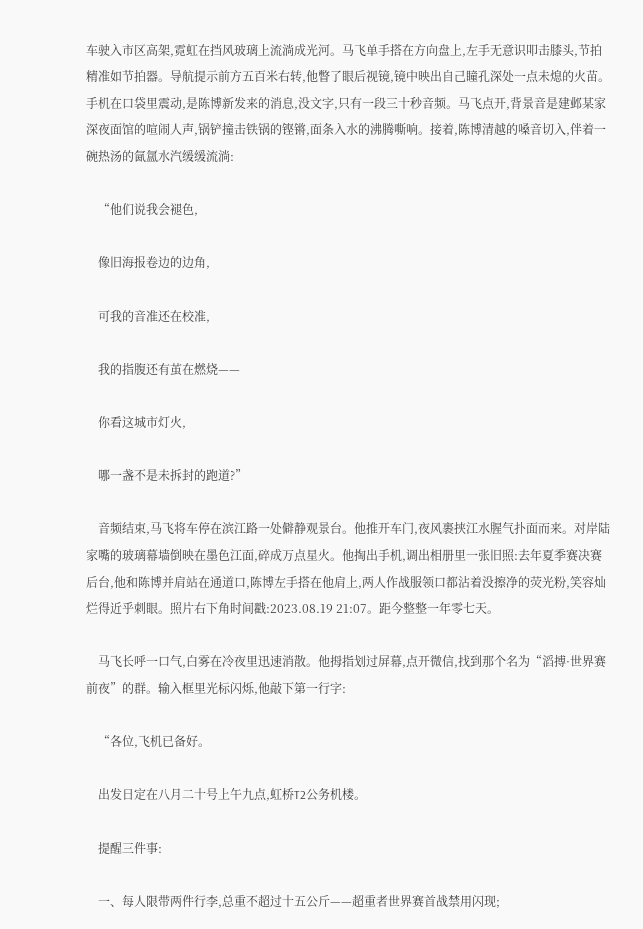车驶入市区高架,霓虹在挡风玻璃上流淌成光河。马飞单手搭在方向盘上,左手无意识叩击膝头,节拍精准如节拍器。导航提示前方五百米右转,他瞥了眼后视镜,镜中映出自己瞳孔深处一点未熄的火苗。手机在口袋里震动,是陈博新发来的消息,没文字,只有一段三十秒音频。马飞点开,背景音是建邺某家深夜面馆的喧闹人声,锅铲撞击铁锅的铿锵,面条入水的沸腾嘶响。接着,陈博清越的嗓音切入,伴着一碗热汤的氤氲水汽缓缓流淌:

    “他们说我会褪色,

    像旧海报卷边的边角,

    可我的音准还在校准,

    我的指腹还有茧在燃烧——

    你看这城市灯火,

    哪一盏不是未拆封的跑道?”

    音频结束,马飞将车停在滨江路一处僻静观景台。他推开车门,夜风裹挟江水腥气扑面而来。对岸陆家嘴的玻璃幕墙倒映在墨色江面,碎成万点星火。他掏出手机,调出相册里一张旧照:去年夏季赛决赛后台,他和陈博并肩站在通道口,陈博左手搭在他肩上,两人作战服领口都沾着没擦净的荧光粉,笑容灿烂得近乎刺眼。照片右下角时间戳:2023.08.19 21:07。距今整整一年零七天。

    马飞长呼一口气,白雾在冷夜里迅速消散。他拇指划过屏幕,点开微信,找到那个名为“滔搏·世界赛前夜”的群。输入框里光标闪烁,他敲下第一行字:

    “各位,飞机已备好。

    出发日定在八月二十号上午九点,虹桥T2公务机楼。

    提醒三件事:

    一、每人限带两件行李,总重不超过十五公斤——超重者世界赛首战禁用闪现;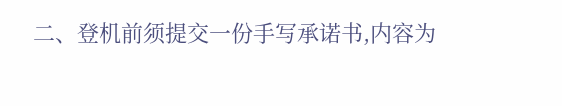二、登机前须提交一份手写承诺书,内容为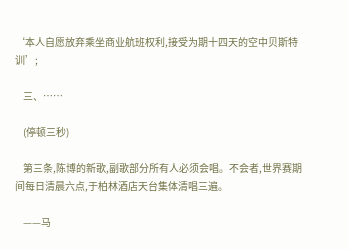‘本人自愿放弃乘坐商业航班权利,接受为期十四天的空中贝斯特训’;

    三、……

    (停顿三秒)

    第三条,陈博的新歌,副歌部分所有人必须会唱。不会者,世界赛期间每日清晨六点,于柏林酒店天台集体清唱三遍。

    ——马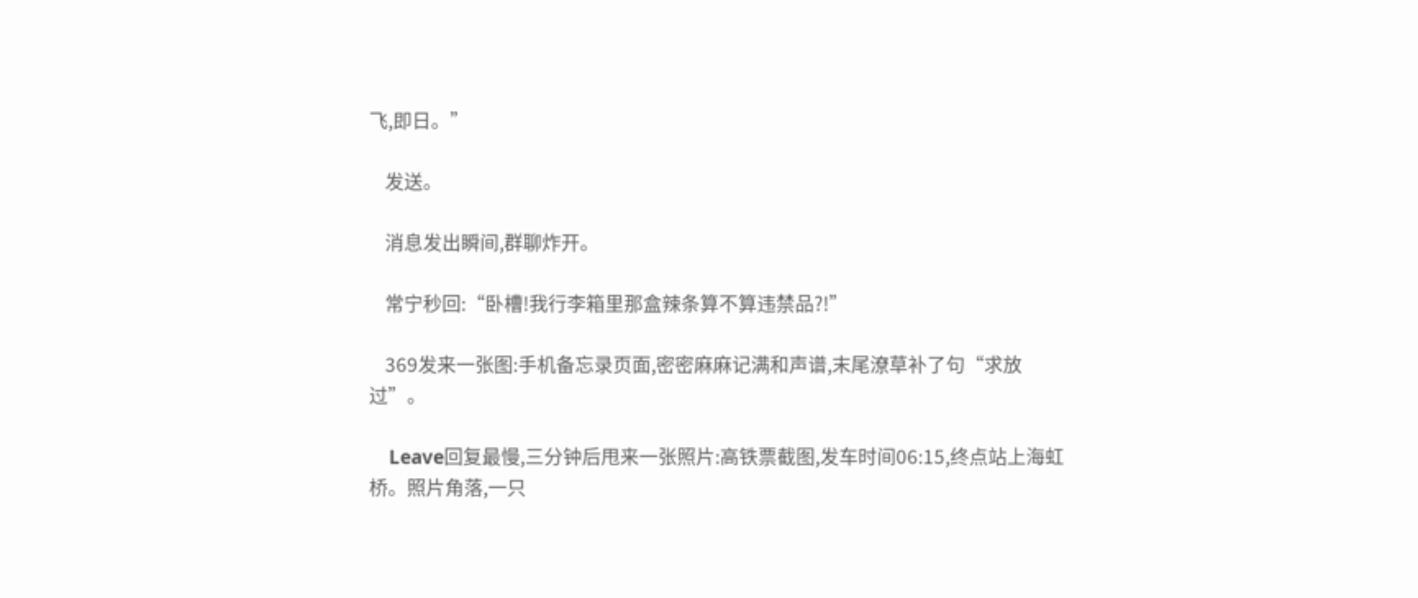飞,即日。”

    发送。

    消息发出瞬间,群聊炸开。

    常宁秒回:“卧槽!我行李箱里那盒辣条算不算违禁品?!”

    369发来一张图:手机备忘录页面,密密麻麻记满和声谱,末尾潦草补了句“求放过”。

    Leave回复最慢,三分钟后甩来一张照片:高铁票截图,发车时间06:15,终点站上海虹桥。照片角落,一只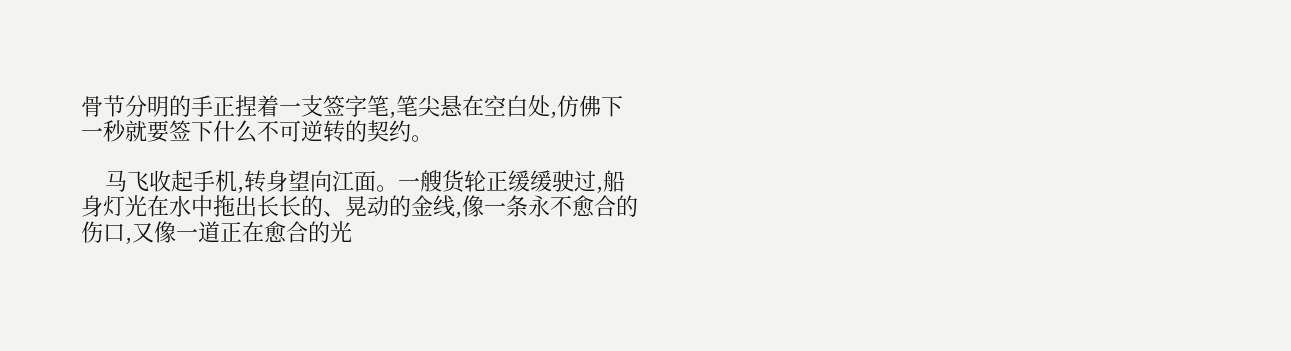骨节分明的手正捏着一支签字笔,笔尖悬在空白处,仿佛下一秒就要签下什么不可逆转的契约。

    马飞收起手机,转身望向江面。一艘货轮正缓缓驶过,船身灯光在水中拖出长长的、晃动的金线,像一条永不愈合的伤口,又像一道正在愈合的光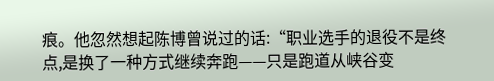痕。他忽然想起陈博曾说过的话:“职业选手的退役不是终点,是换了一种方式继续奔跑——只是跑道从峡谷变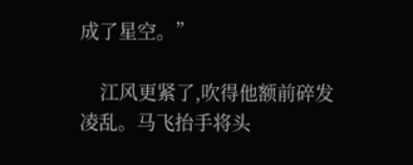成了星空。”

    江风更紧了,吹得他额前碎发凌乱。马飞抬手将头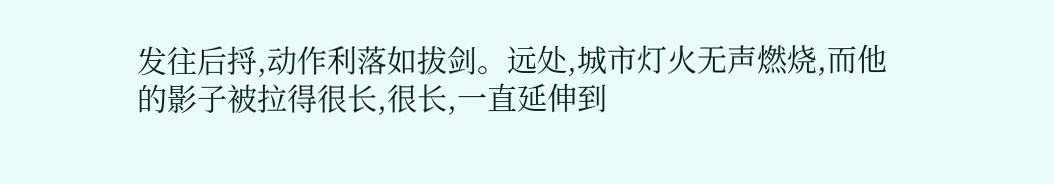发往后捋,动作利落如拔剑。远处,城市灯火无声燃烧,而他的影子被拉得很长,很长,一直延伸到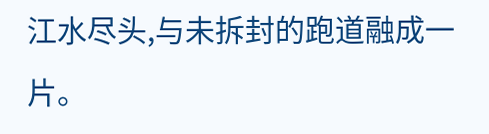江水尽头,与未拆封的跑道融成一片。